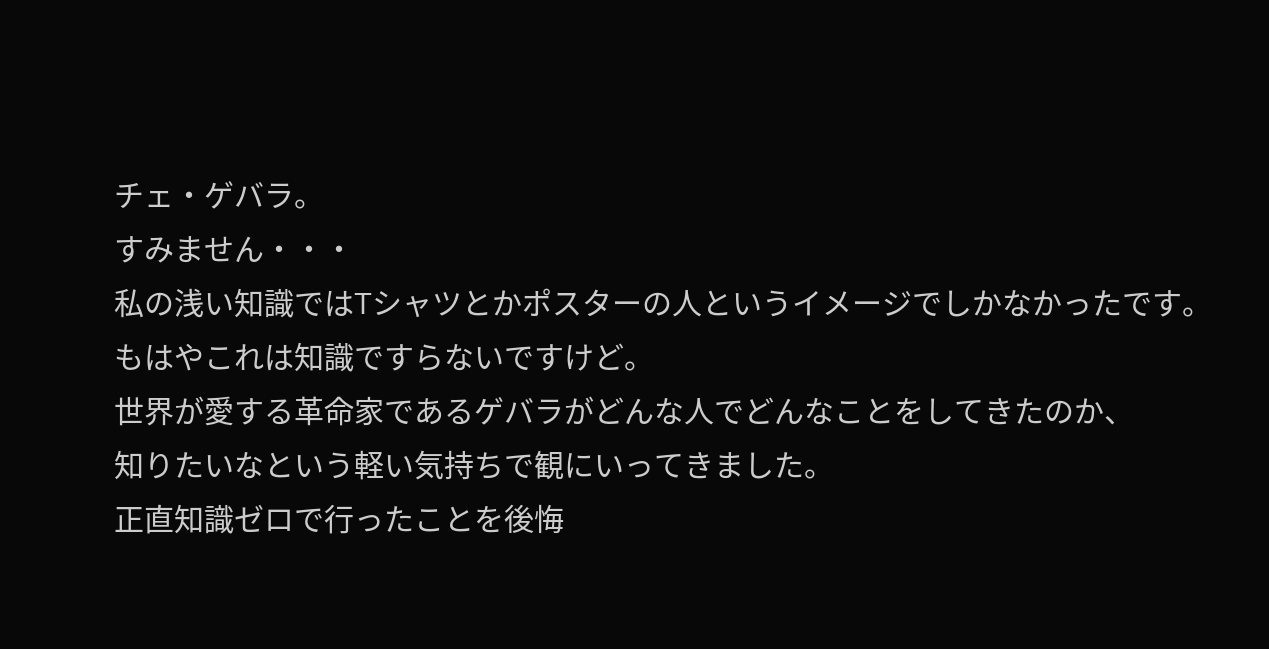チェ・ゲバラ。
すみません・・・
私の浅い知識ではTシャツとかポスターの人というイメージでしかなかったです。
もはやこれは知識ですらないですけど。
世界が愛する革命家であるゲバラがどんな人でどんなことをしてきたのか、
知りたいなという軽い気持ちで観にいってきました。
正直知識ゼロで行ったことを後悔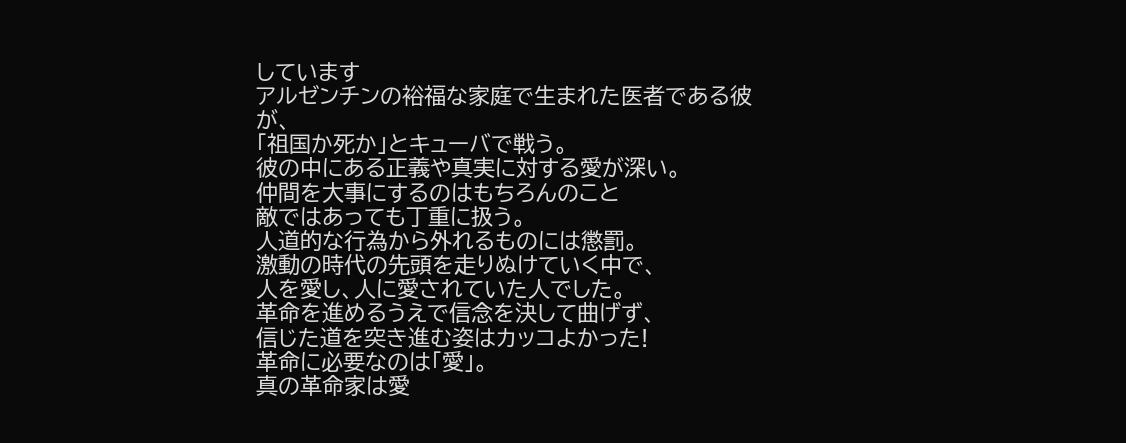しています
アルゼンチンの裕福な家庭で生まれた医者である彼が、
「祖国か死か」とキューバで戦う。
彼の中にある正義や真実に対する愛が深い。
仲間を大事にするのはもちろんのこと
敵ではあっても丁重に扱う。
人道的な行為から外れるものには懲罰。
激動の時代の先頭を走りぬけていく中で、
人を愛し、人に愛されていた人でした。
革命を進めるうえで信念を決して曲げず、
信じた道を突き進む姿はカッコよかった!
革命に必要なのは「愛」。
真の革命家は愛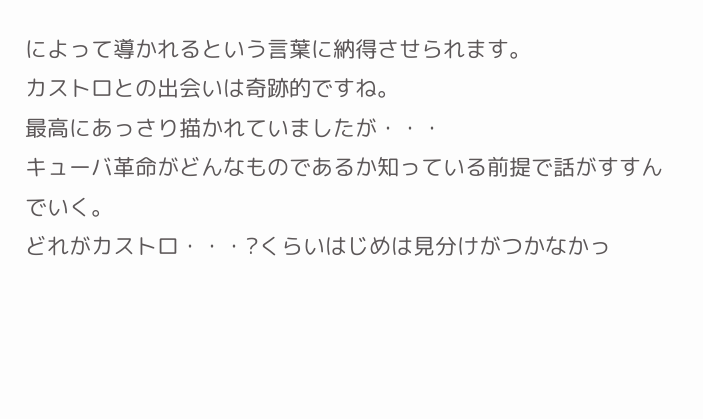によって導かれるという言葉に納得させられます。
カストロとの出会いは奇跡的ですね。
最高にあっさり描かれていましたが・・・
キューバ革命がどんなものであるか知っている前提で話がすすんでいく。
どれがカストロ・・・?くらいはじめは見分けがつかなかっ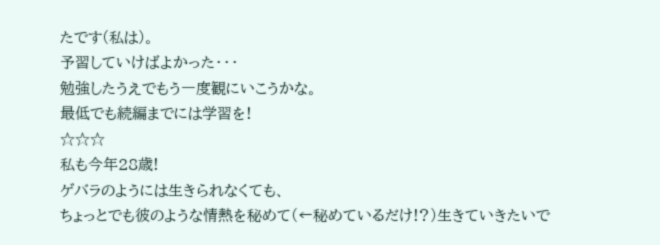たです(私は)。
予習していけばよかった・・・
勉強したうえでもう一度観にいこうかな。
最低でも続編までには学習を!
☆☆☆
私も今年28歳!
ゲバラのようには生きられなくても、
ちょっとでも彼のような情熱を秘めて(←秘めているだけ!?)生きていきたいで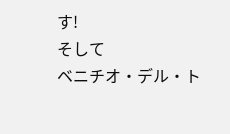す!
そして
ベニチオ・デル・ト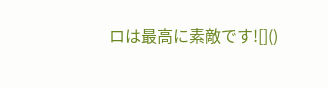ロは最高に素敵です![]()